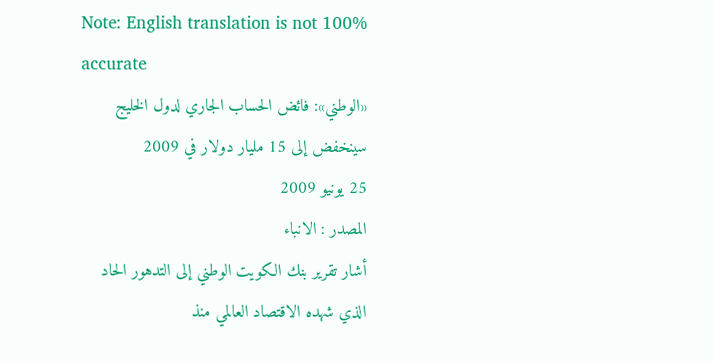Note: English translation is not 100% accurate
«الوطني»: فائض الحساب الجاري لدول الخليج سينخفض إلى 15 مليار دولار في 2009
25 يونيو 2009
المصدر : الانباء
أشار تقرير بنك الكويت الوطني إلى التدهور الحاد الذي شهده الاقتصاد العالمي منذ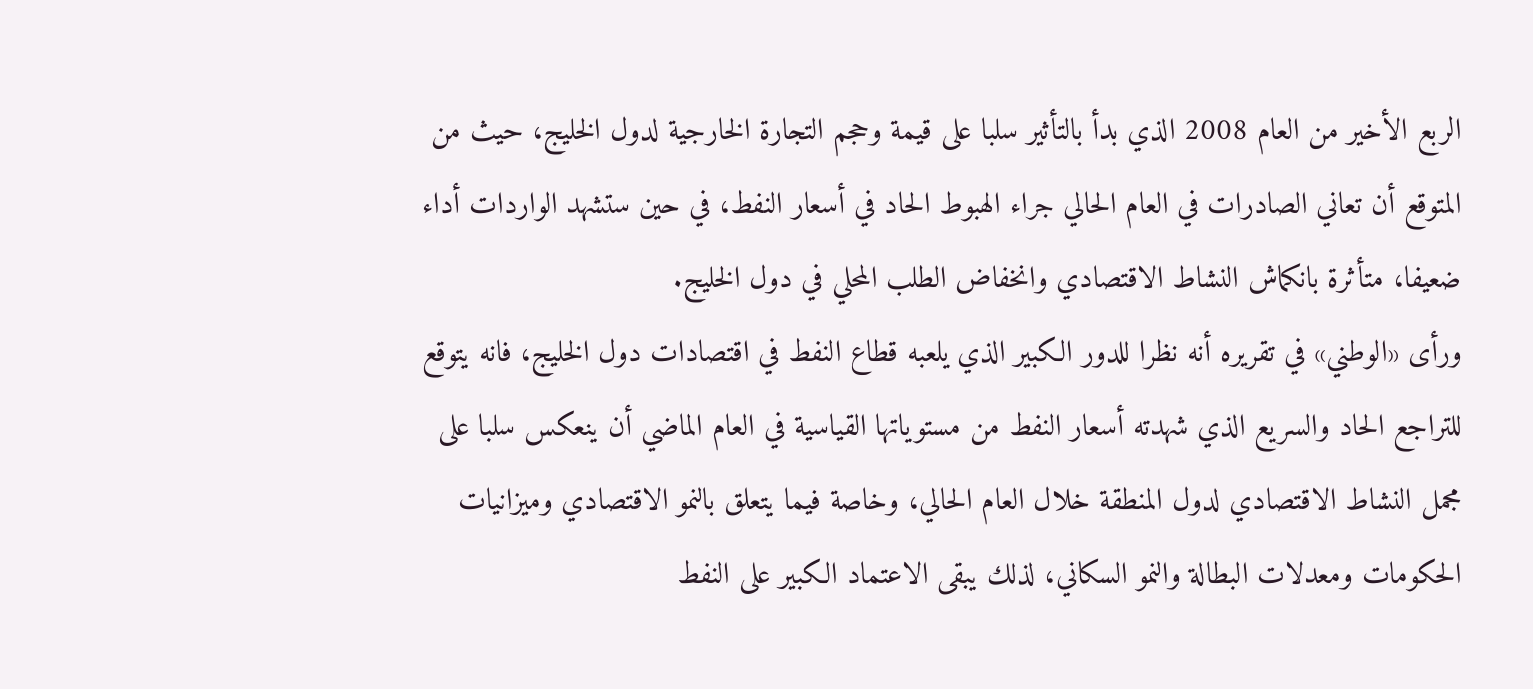الربع الأخير من العام 2008 الذي بدأ بالتأثير سلبا على قيمة وحجم التجارة الخارجية لدول الخليج، حيث من المتوقع أن تعاني الصادرات في العام الحالي جراء الهبوط الحاد في أسعار النفط، في حين ستشهد الواردات أداء ضعيفا، متأثرة بانكماش النشاط الاقتصادي وانخفاض الطلب المحلي في دول الخليج.
ورأى «الوطني» في تقريره أنه نظرا للدور الكبير الذي يلعبه قطاع النفط في اقتصادات دول الخليج، فانه يتوقع للتراجع الحاد والسريع الذي شهدته أسعار النفط من مستوياتها القياسية في العام الماضي أن ينعكس سلبا على مجمل النشاط الاقتصادي لدول المنطقة خلال العام الحالي، وخاصة فيما يتعلق بالنمو الاقتصادي وميزانيات الحكومات ومعدلات البطالة والنمو السكاني، لذلك يبقى الاعتماد الكبير على النفط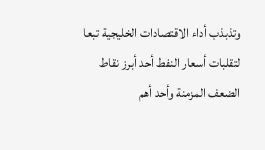وتذبذب أداء الاقتصادات الخليجية تبعا لتقلبات أسعار النفط أحد أبرز نقاط الضعف المزمنة وأحد أهم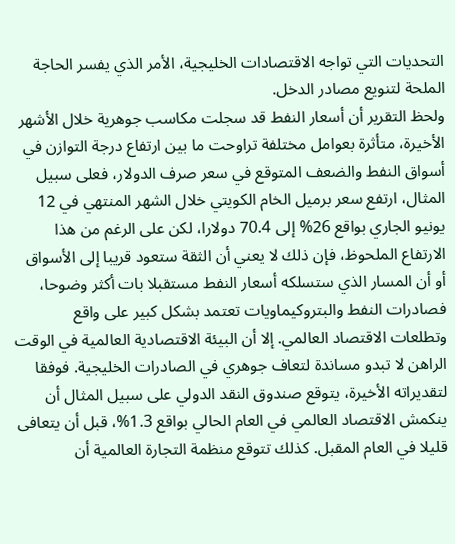التحديات التي تواجه الاقتصادات الخليجية، الأمر الذي يفسر الحاجة الملحة لتنويع مصادر الدخل.
ولحظ التقرير أن أسعار النفط قد سجلت مكاسب جوهرية خلال الأشهر الأخيرة، متأثرة بعوامل مختلفة تراوحت ما بين ارتفاع درجة التوازن في أسواق النفط والضعف المتوقع في سعر صرف الدولار، فعلى سبيل المثال، ارتفع سعر برميل الخام الكويتي خلال الشهر المنتهي في 12 يونيو الجاري بواقع 26% إلى 70.4 دولارا، لكن على الرغم من هذا الارتفاع الملحوظ، فإن ذلك لا يعني أن الثقة ستعود قريبا إلى الأسواق أو أن المسار الذي ستسلكه أسعار النفط مستقبلا بات أكثر وضوحا، فصادرات النفط والبتروكيماويات تعتمد بشكل كبير على واقع وتطلعات الاقتصاد العالمي. إلا أن البيئة الاقتصادية العالمية في الوقت الراهن لا تبدو مساندة لتعاف جوهري في الصادرات الخليجية. فوفقا لتقديراته الأخيرة، يتوقع صندوق النقد الدولي على سبيل المثال أن ينكمش الاقتصاد العالمي في العام الحالي بواقع 1.3%، قبل أن يتعافى قليلا في العام المقبل. كذلك تتوقع منظمة التجارة العالمية أن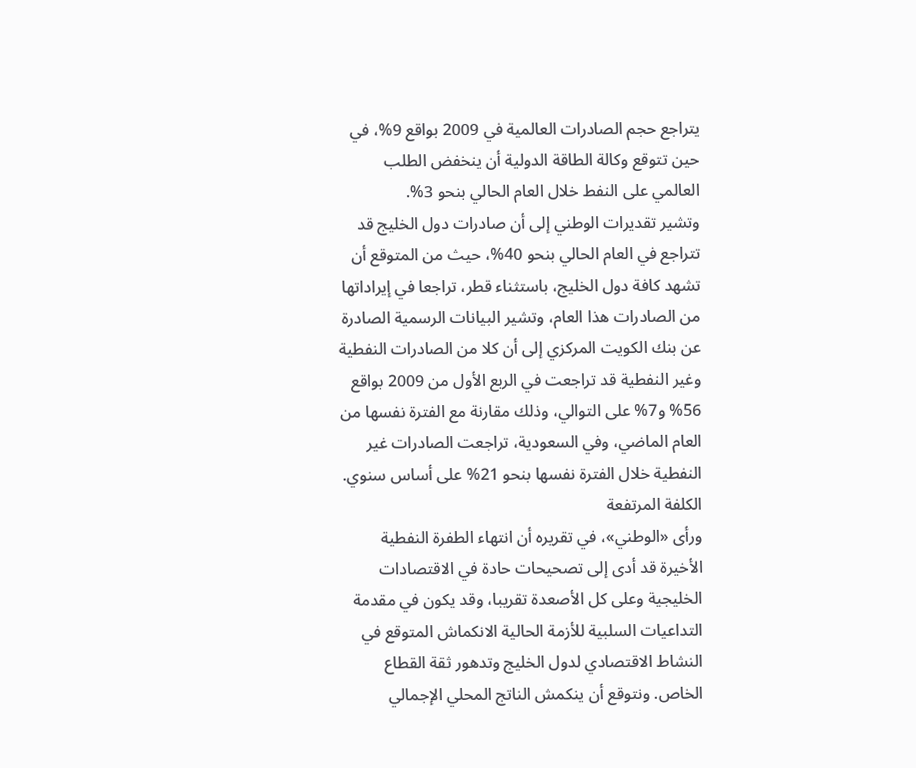يتراجع حجم الصادرات العالمية في 2009 بواقع 9%، في حين تتوقع وكالة الطاقة الدولية أن ينخفض الطلب العالمي على النفط خلال العام الحالي بنحو 3%.
وتشير تقديرات الوطني إلى أن صادرات دول الخليج قد تتراجع في العام الحالي بنحو 40%، حيث من المتوقع أن تشهد كافة دول الخليج، باستثناء قطر، تراجعا في إيراداتها من الصادرات هذا العام، وتشير البيانات الرسمية الصادرة عن بنك الكويت المركزي إلى أن كلا من الصادرات النفطية وغير النفطية قد تراجعت في الربع الأول من 2009 بواقع 56% و7% على التوالي، وذلك مقارنة مع الفترة نفسها من العام الماضي، وفي السعودية، تراجعت الصادرات غير النفطية خلال الفترة نفسها بنحو 21% على أساس سنوي.
الكلفة المرتفعة
ورأى «الوطني»، في تقريره أن انتهاء الطفرة النفطية الأخيرة قد أدى إلى تصحيحات حادة في الاقتصادات الخليجية وعلى كل الأصعدة تقريبا، وقد يكون في مقدمة التداعيات السلبية للأزمة الحالية الانكماش المتوقع في النشاط الاقتصادي لدول الخليج وتدهور ثقة القطاع الخاص. ونتوقع أن ينكمش الناتج المحلي الإجمالي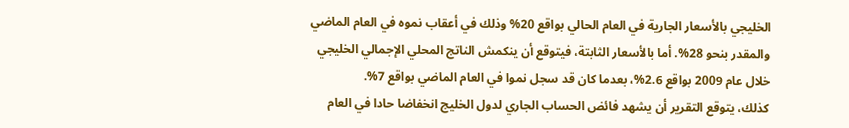الخليجي بالأسعار الجارية في العام الحالي بواقع 20% وذلك في أعقاب نموه في العام الماضي والمقدر بنحو 28%. أما بالأسعار الثابتة، فيتوقع أن ينكمش الناتج المحلي الإجمالي الخليجي خلال عام 2009 بواقع 2.6%، بعدما كان قد سجل نموا في العام الماضي بواقع 7%.
كذلك، يتوقع التقرير أن يشهد فائض الحساب الجاري لدول الخليج انخفاضا حادا في العام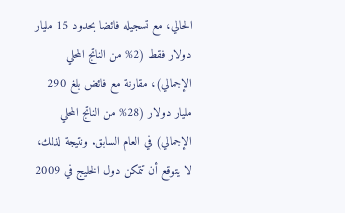الحالي، مع تسجيله فائضا بحدود 15 مليار دولار فقط (2% من الناتج المحلي الإجمالي)، مقارنة مع فائض بلغ 290 مليار دولار (28% من الناتج المحلي الإجمالي) في العام السابق. ونتيجة لذلك، لا يتوقع أن تتمكن دول الخليج في 2009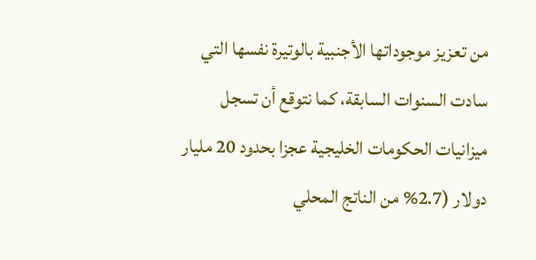من تعزيز موجوداتها الأجنبية بالوتيرة نفسها التي سادت السنوات السابقة، كما نتوقع أن تسجل ميزانيات الحكومات الخليجية عجزا بحدود 20 مليار دولار (2.7% من الناتج المحلي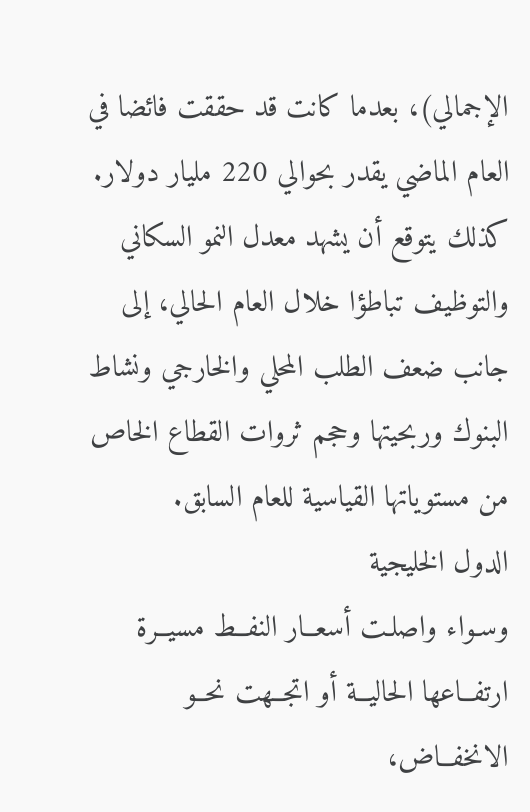الإجمالي)، بعدما كانت قد حققت فائضا في العام الماضي يقدر بحوالي 220 مليار دولار. كذلك يتوقع أن يشهد معدل النمو السكاني والتوظيف تباطؤا خلال العام الحالي، إلى جانب ضعف الطلب المحلي والخارجي ونشاط البنوك وربحيتها وحجم ثروات القطاع الخاص من مستوياتها القياسية للعام السابق.
الدول الخليجية
وسـواء واصلـت أسعــار النفــط مسيــرة ارتفــاعها الحاليــة أو اتجــهت نحــو الانخفــاض،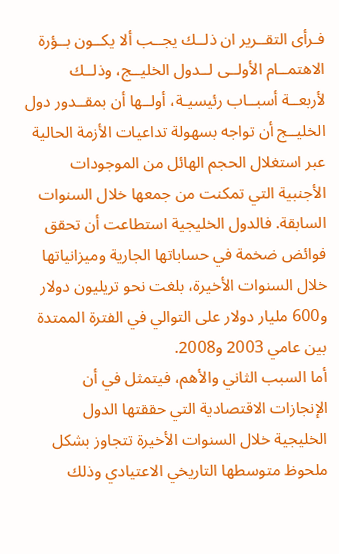فـرأى التقــرير ان ذلــك يجــب ألا يكــون بــؤرة الاهتمــام الأولــى لــدول الخليــج، وذلــك لأربعــة أسبــاب رئيسيـة، أولــها أن بمقــدور دول الخليــج أن تواجه بسهولة تداعيات الأزمة الحالية عبر استغلال الحجم الهائل من الموجودات الأجنبية التي تمكنت من جمعها خلال السنوات السابقة. فالدول الخليجية استطاعت أن تحقق فوائض ضخمة في حساباتها الجارية وميزانياتها خلال السنوات الأخيرة، بلغت نحو تريليون دولار و600 مليار دولار على التوالي في الفترة الممتدة بين عامي 2003 و2008.
أما السبب الثاني والأهم، فيتمثل في أن الإنجازات الاقتصادية التي حققتها الدول الخليجية خلال السنوات الأخيرة تتجاوز بشكل ملحوظ متوسطها التاريخي الاعتيادي وذلك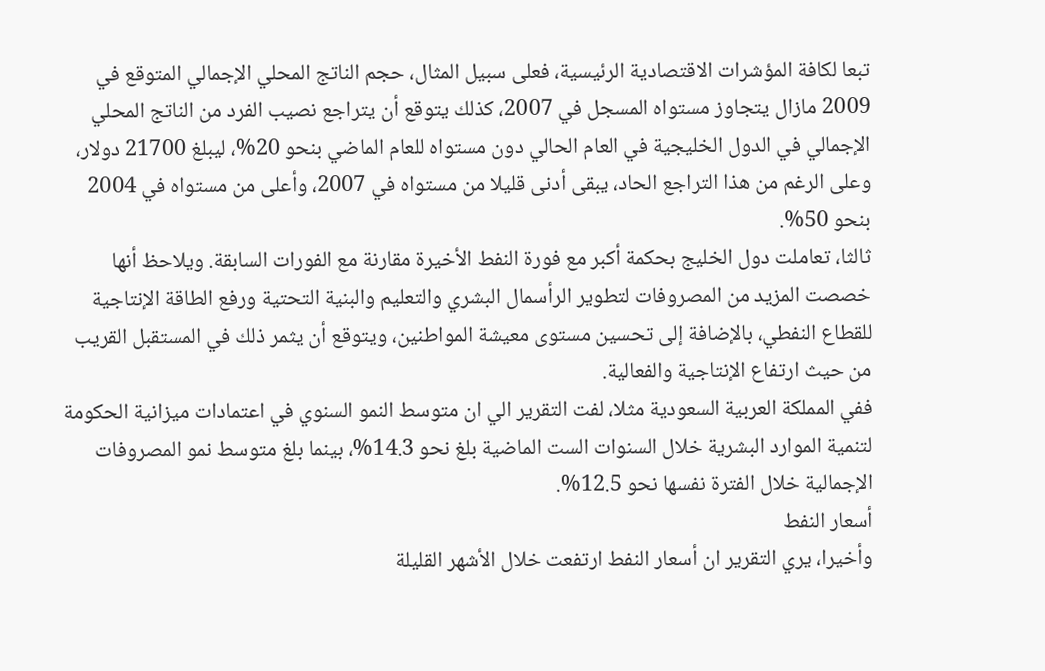تبعا لكافة المؤشرات الاقتصادية الرئيسية، فعلى سبيل المثال، حجم الناتج المحلي الإجمالي المتوقع في 2009 مازال يتجاوز مستواه المسجل في 2007، كذلك يتوقع أن يتراجع نصيب الفرد من الناتج المحلي الإجمالي في الدول الخليجية في العام الحالي دون مستواه للعام الماضي بنحو 20%، ليبلغ 21700 دولار، وعلى الرغم من هذا التراجع الحاد، يبقى أدنى قليلا من مستواه في 2007، وأعلى من مستواه في 2004 بنحو 50%.
ثالثا، تعاملت دول الخليج بحكمة أكبر مع فورة النفط الأخيرة مقارنة مع الفورات السابقة. ويلاحظ أنها خصصت المزيد من المصروفات لتطوير الرأسمال البشري والتعليم والبنية التحتية ورفع الطاقة الإنتاجية للقطاع النفطي، بالإضافة إلى تحسين مستوى معيشة المواطنين، ويتوقع أن يثمر ذلك في المستقبل القريب من حيث ارتفاع الإنتاجية والفعالية.
ففي المملكة العربية السعودية مثلا، لفت التقرير الي ان متوسط النمو السنوي في اعتمادات ميزانية الحكومة لتنمية الموارد البشرية خلال السنوات الست الماضية بلغ نحو 14.3%، بينما بلغ متوسط نمو المصروفات الإجمالية خلال الفترة نفسها نحو 12.5%.
أسعار النفط
وأخيرا، يري التقرير ان أسعار النفط ارتفعت خلال الأشهر القليلة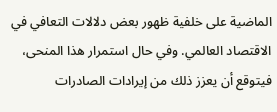الماضية على خلفية ظهور بعض دلالات التعافي في الاقتصاد العالمي. وفي حال استمرار هذا المنحى، فيتوقع أن يعزز ذلك من إيرادات الصادرات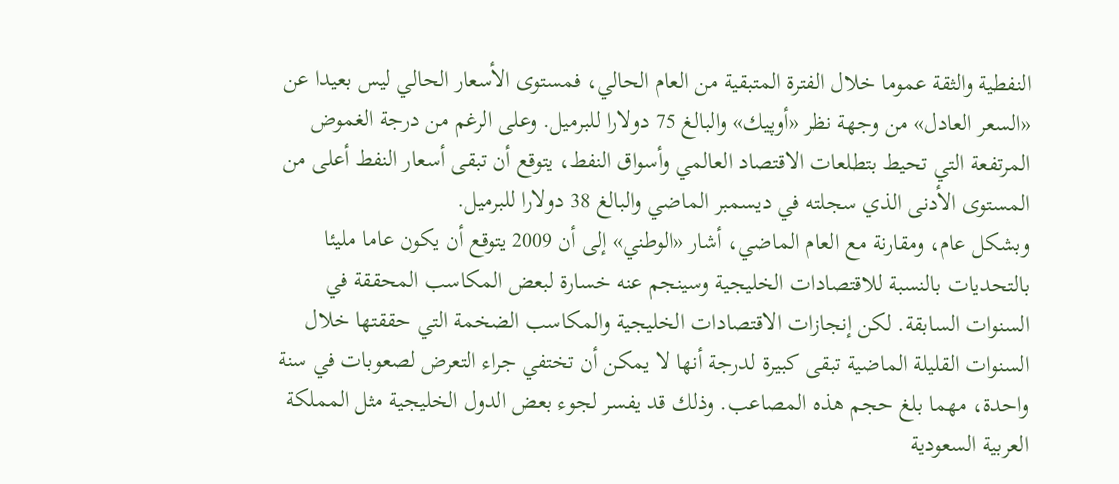النفطية والثقة عموما خلال الفترة المتبقية من العام الحالي، فمستوى الأسعار الحالي ليس بعيدا عن «السعر العادل» من وجهة نظر «أوپيك» والبالغ 75 دولارا للبرميل. وعلى الرغم من درجة الغموض المرتفعة التي تحيط بتطلعات الاقتصاد العالمي وأسواق النفط، يتوقع أن تبقى أسعار النفط أعلى من المستوى الأدنى الذي سجلته في ديسمبر الماضي والبالغ 38 دولارا للبرميل.
وبشكل عام، ومقارنة مع العام الماضي، أشار «الوطني» إلى أن 2009 يتوقع أن يكون عاما مليئا بالتحديات بالنسبة للاقتصادات الخليجية وسينجم عنه خسارة لبعض المكاسب المحققة في السنوات السابقة. لكن إنجازات الاقتصادات الخليجية والمكاسب الضخمة التي حققتها خلال السنوات القليلة الماضية تبقى كبيرة لدرجة أنها لا يمكن أن تختفي جراء التعرض لصعوبات في سنة واحدة، مهما بلغ حجم هذه المصاعب. وذلك قد يفسر لجوء بعض الدول الخليجية مثل المملكة العربية السعودية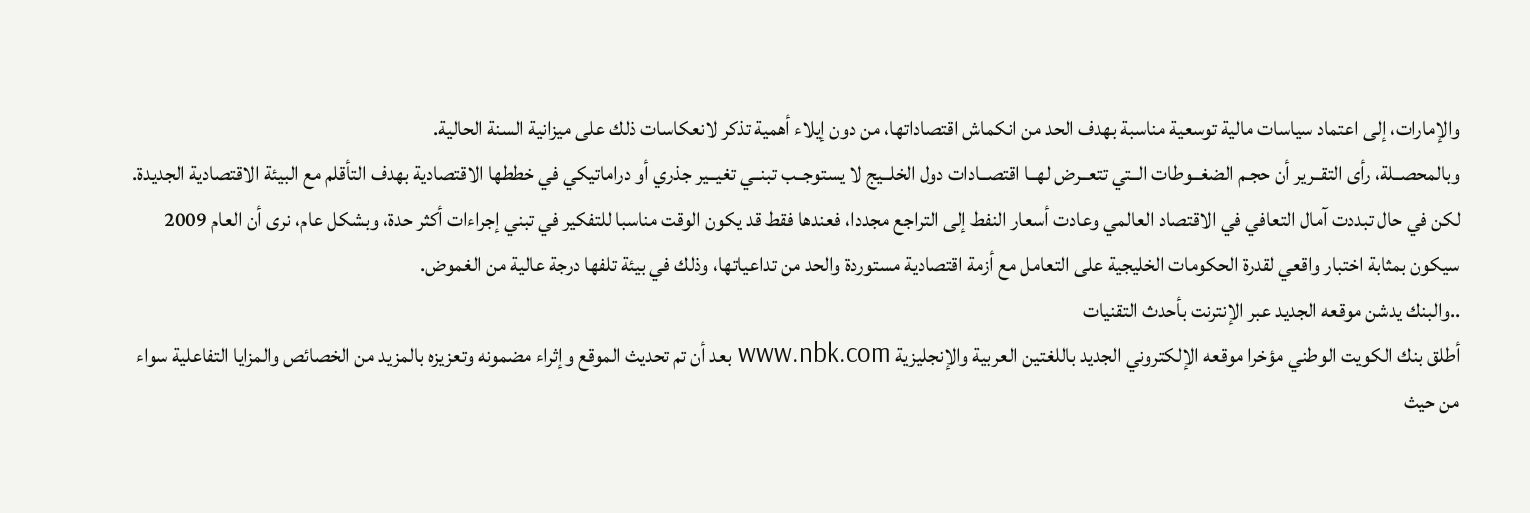والإمارات، إلى اعتماد سياسات مالية توسعية مناسبة بهدف الحد من انكماش اقتصاداتها، من دون إيلاء أهمية تذكر لانعكاسات ذلك على ميزانية السنة الحالية.
وبالمحصــلة، رأى التقــرير أن حجـم الضغــوطات الــتي تتعــرض لهــا اقتصــادات دول الخلــيج لا يستوجــب تبنــي تغيــير جذري أو دراماتيكي في خططها الاقتصادية بهدف التأقلم مع البيئة الاقتصادية الجديدة.
لكن في حال تبددت آمال التعافي في الاقتصاد العالمي وعادت أسعار النفط إلى التراجع مجددا، فعندها فقط قد يكون الوقت مناسبا للتفكير في تبني إجراءات أكثر حدة، وبشكل عام، نرى أن العام 2009 سيكون بمثابة اختبار واقعي لقدرة الحكومات الخليجية على التعامل مع أزمة اقتصادية مستوردة والحد من تداعياتها، وذلك في بيئة تلفها درجة عالية من الغموض.
..والبنك يدشن موقعه الجديد عبر الإنترنت بأحدث التقنيات
أطلق بنك الكويت الوطني مؤخرا موقعه الإلكتروني الجديد باللغتين العربية والإنجليزية www.nbk.com بعد أن تم تحديث الموقع وإثراء مضمونه وتعزيزه بالمزيد من الخصائص والمزايا التفاعلية سواء من حيث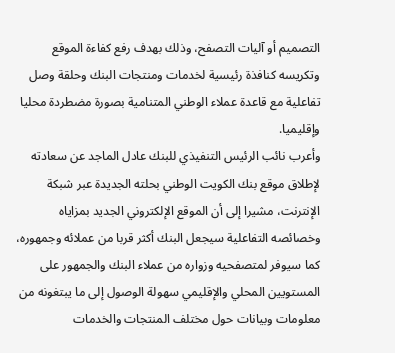التصميم أو آليات التصفح، وذلك بهدف رفع كفاءة الموقع وتكريسه كنافذة رئيسية لخدمات ومنتجات البنك وحلقة وصل تفاعلية مع قاعدة عملاء الوطني المتنامية بصورة مضطردة محليا وإقليميا.
وأعرب نائب الرئيس التنفيذي للبنك عادل الماجد عن سعادته لإطلاق موقع بنك الكويت الوطني بحلته الجديدة عبر شبكة الإنترنت، مشيرا إلى أن الموقع الإلكتروني الجديد بمزاياه وخصائصه التفاعلية سيجعل البنك أكثر قربا من عملائه وجمهوره، كما سيوفر لمتصفحيه وزواره من عملاء البنك والجمهور على المستويين المحلي والإقليمي سهولة الوصول إلى ما يبتغونه من معلومات وبيانات حول مختلف المنتجات والخدمات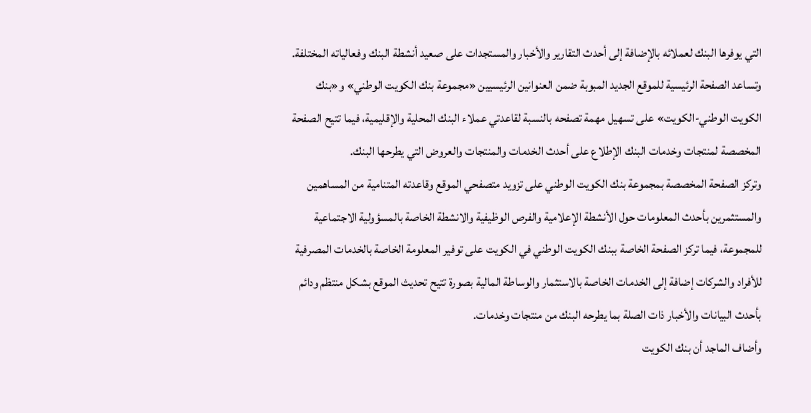التي يوفرها البنك لعملائه بالإضافة إلى أحدث التقارير والأخبار والمستجدات على صعيد أنشطة البنك وفعالياته المختلفة.
وتساعد الصفحة الرئيسية للموقع الجديد المبوبة ضمن العنوانين الرئيسيين «مجموعة بنك الكويت الوطني» و«بنك الكويت الوطني-الكويت» على تسهيل مهمة تصفحه بالنسبة لقاعدتي عملاء البنك المحلية والإقليمية، فيما تتيح الصفحة المخصصة لمنتجات وخدمات البنك الإطلاع على أحدث الخدمات والمنتجات والعروض التي يطرحها البنك.
وتركز الصفحة المخصصة بمجموعة بنك الكويت الوطني على تزويد متصفحي الموقع وقاعدته المتنامية من المساهمين والمستثمرين بأحدث المعلومات حول الأنشطة الإعلامية والفرص الوظيفية والانشطة الخاصة بالمسؤولية الاجتماعية للمجموعة، فيما تركز الصفحة الخاصة ببنك الكويت الوطني في الكويت على توفير المعلومة الخاصة بالخدمات المصرفية للأفراد والشركات إضافة إلى الخدمات الخاصة بالاستثمار والوساطة المالية بصورة تتيح تحديث الموقع بشكل منتظم ودائم بأحدث البيانات والأخبار ذات الصلة بما يطرحه البنك من منتجات وخدمات.
وأضاف الماجد أن بنك الكويت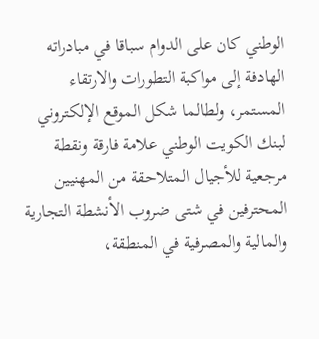الوطني كان على الدوام سباقا في مبادراته الهادفة إلى مواكبة التطورات والارتقاء المستمر، ولطالما شكل الموقع الإلكتروني لبنك الكويت الوطني علامة فارقة ونقطة مرجعية للأجيال المتلاحقة من المهنيين المحترفين في شتى ضروب الأنشطة التجارية والمالية والمصرفية في المنطقة،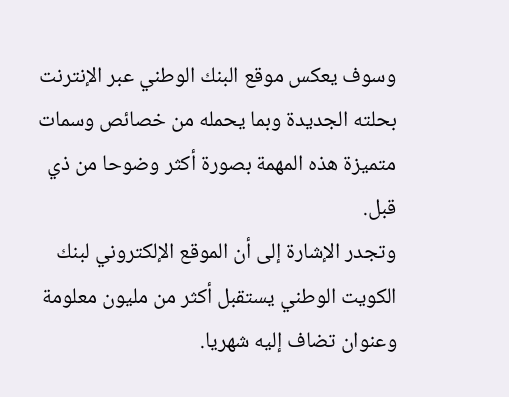وسوف يعكس موقع البنك الوطني عبر الإنترنت بحلته الجديدة وبما يحمله من خصائص وسمات متميزة هذه المهمة بصورة أكثر وضوحا من ذي قبل.
وتجدر الإشارة إلى أن الموقع الإلكتروني لبنك الكويت الوطني يستقبل أكثر من مليون معلومة وعنوان تضاف إليه شهريا.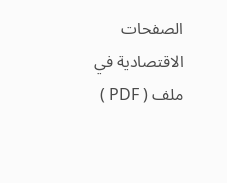الصفحات الاقتصادية في ملف ( PDF )